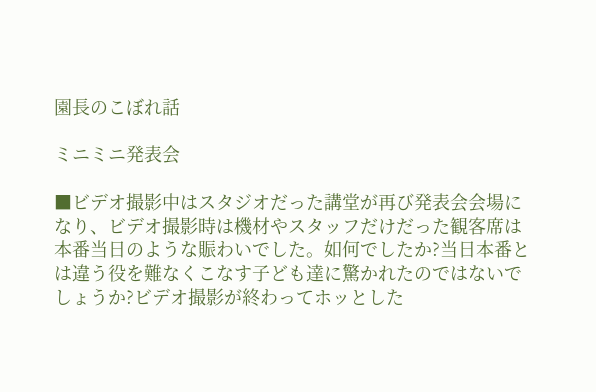園長のこぼれ話

ミニミニ発表会

■ビデオ撮影中はスタジオだった講堂が再び発表会会場になり、ビデオ撮影時は機材やスタッフだけだった観客席は本番当日のような賑わいでした。如何でしたか?当日本番とは違う役を難なくこなす子ども達に驚かれたのではないでしょうか?ビデオ撮影が終わってホッとした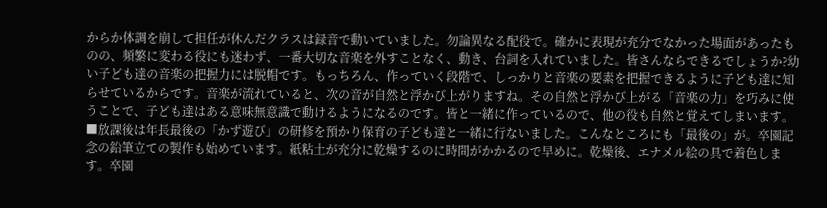からか体調を崩して担任が休んだクラスは録音で動いていました。勿論異なる配役で。確かに表現が充分でなかった場面があったものの、頻繁に変わる役にも迷わず、一番大切な音楽を外すことなく、動き、台詞を入れていました。皆さんならできるでしょうか?幼い子ども達の音楽の把握力には脱帽です。もっちろん、作っていく段階で、しっかりと音楽の要素を把握できるように子ども達に知らせているからです。音楽が流れていると、次の音が自然と浮かび上がりますね。その自然と浮かび上がる「音楽の力」を巧みに使うことで、子ども達はある意味無意識で動けるようになるのです。皆と一緒に作っているので、他の役も自然と覚えてしまいます。
■放課後は年長最後の「かず遊び」の研修を預かり保育の子ども達と一緒に行ないました。こんなところにも「最後の」が。卒園記念の鉛筆立ての製作も始めています。紙粘土が充分に乾燥するのに時間がかかるので早めに。乾燥後、エナメル絵の具で着色します。卒園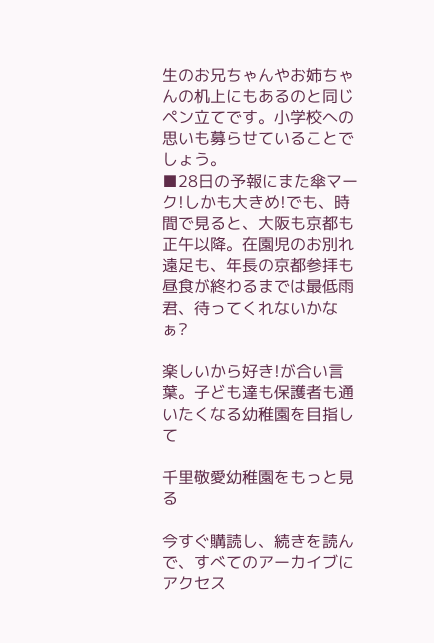生のお兄ちゃんやお姉ちゃんの机上にもあるのと同じペン立てです。小学校への思いも募らせていることでしょう。
■28日の予報にまた傘マーク!しかも大きめ!でも、時間で見ると、大阪も京都も正午以降。在園児のお別れ遠足も、年長の京都参拝も昼食が終わるまでは最低雨君、待ってくれないかなぁ?

楽しいから好き!が合い言葉。子ども達も保護者も通いたくなる幼稚園を目指して

千里敬愛幼稚園をもっと見る

今すぐ購読し、続きを読んで、すべてのアーカイブにアクセス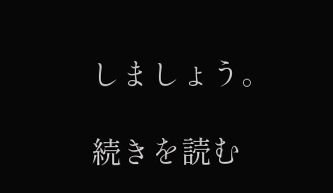しましょう。

続きを読む